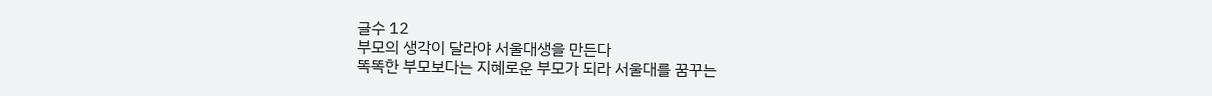글수 12
부모의 생각이 달라야 서울대생을 만든다
똑똑한 부모보다는 지혜로운 부모가 되라 서울대를 꿈꾸는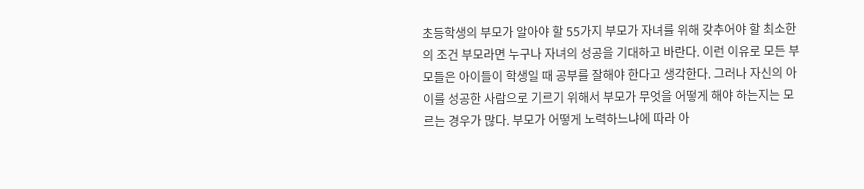초등학생의 부모가 알아야 할 55가지 부모가 자녀를 위해 갖추어야 할 최소한의 조건 부모라면 누구나 자녀의 성공을 기대하고 바란다. 이런 이유로 모든 부모들은 아이들이 학생일 때 공부를 잘해야 한다고 생각한다. 그러나 자신의 아이를 성공한 사람으로 기르기 위해서 부모가 무엇을 어떻게 해야 하는지는 모르는 경우가 많다. 부모가 어떻게 노력하느냐에 따라 아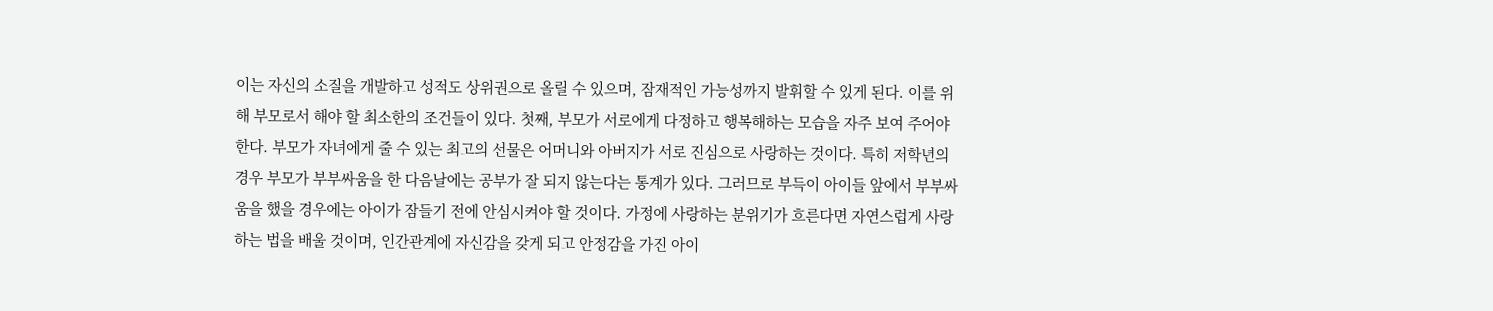이는 자신의 소질을 개발하고 성적도 상위권으로 올릴 수 있으며, 잠재적인 가능성까지 발휘할 수 있게 된다. 이를 위해 부모로서 해야 할 최소한의 조건들이 있다. 첫째, 부모가 서로에게 다정하고 행복해하는 모습을 자주 보여 주어야 한다. 부모가 자녀에게 줄 수 있는 최고의 선물은 어머니와 아버지가 서로 진심으로 사랑하는 것이다. 특히 저학년의 경우 부모가 부부싸움을 한 다음날에는 공부가 잘 되지 않는다는 통계가 있다. 그러므로 부득이 아이들 앞에서 부부싸움을 했을 경우에는 아이가 잠들기 전에 안심시켜야 할 것이다. 가정에 사랑하는 분위기가 흐른다면 자연스럽게 사랑하는 법을 배울 것이며, 인간관계에 자신감을 갖게 되고 안정감을 가진 아이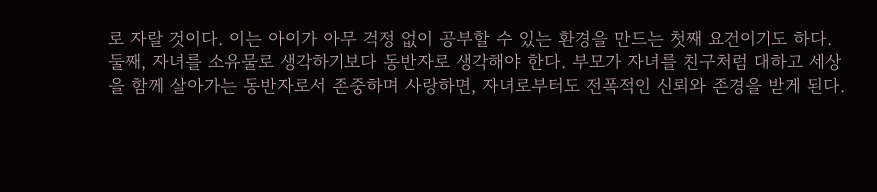로 자랄 것이다. 이는 아이가 아무 걱정 없이 공부할 수 있는 환경을 만드는 첫째 요건이기도 하다. 둘째, 자녀를 소유물로 생각하기보다 동반자로 생각해야 한다. 부모가 자녀를 친구처럼 대하고 세상을 함께 살아가는 동반자로서 존중하며 사랑하면, 자녀로부터도 전폭적인 신뢰와 존경을 받게 된다.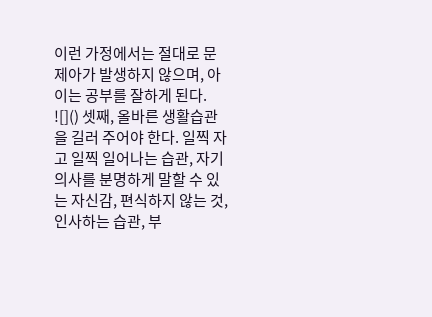이런 가정에서는 절대로 문제아가 발생하지 않으며, 아이는 공부를 잘하게 된다. ![]() 셋째, 올바른 생활습관을 길러 주어야 한다. 일찍 자고 일찍 일어나는 습관, 자기 의사를 분명하게 말할 수 있는 자신감, 편식하지 않는 것, 인사하는 습관, 부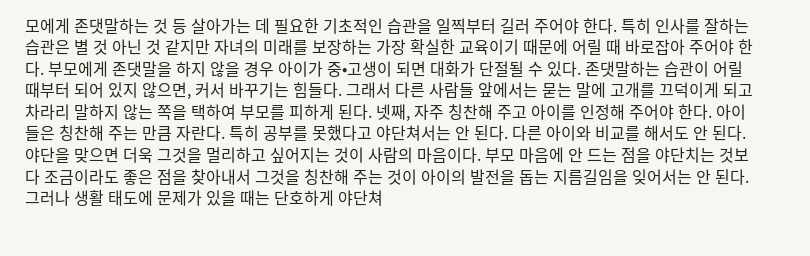모에게 존댓말하는 것 등 살아가는 데 필요한 기초적인 습관을 일찍부터 길러 주어야 한다. 특히 인사를 잘하는 습관은 별 것 아닌 것 같지만 자녀의 미래를 보장하는 가장 확실한 교육이기 때문에 어릴 때 바로잡아 주어야 한다. 부모에게 존댓말을 하지 않을 경우 아이가 중•고생이 되면 대화가 단절될 수 있다. 존댓말하는 습관이 어릴 때부터 되어 있지 않으면, 커서 바꾸기는 힘들다. 그래서 다른 사람들 앞에서는 묻는 말에 고개를 끄덕이게 되고 차라리 말하지 않는 쪽을 택하여 부모를 피하게 된다. 넷째, 자주 칭찬해 주고 아이를 인정해 주어야 한다. 아이들은 칭찬해 주는 만큼 자란다. 특히 공부를 못했다고 야단쳐서는 안 된다. 다른 아이와 비교를 해서도 안 된다. 야단을 맞으면 더욱 그것을 멀리하고 싶어지는 것이 사람의 마음이다. 부모 마음에 안 드는 점을 야단치는 것보다 조금이라도 좋은 점을 찾아내서 그것을 칭찬해 주는 것이 아이의 발전을 돕는 지름길임을 잊어서는 안 된다. 그러나 생활 태도에 문제가 있을 때는 단호하게 야단쳐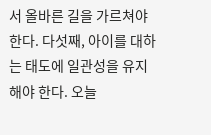서 올바른 길을 가르쳐야 한다. 다섯째, 아이를 대하는 태도에 일관성을 유지해야 한다. 오늘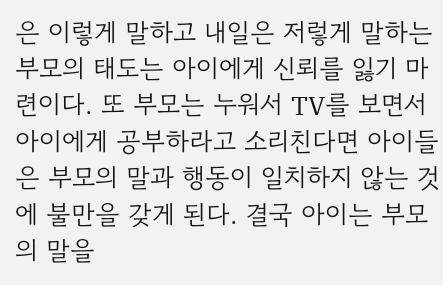은 이렇게 말하고 내일은 저렇게 말하는 부모의 태도는 아이에게 신뢰를 잃기 마련이다. 또 부모는 누워서 TV를 보면서 아이에게 공부하라고 소리친다면 아이들은 부모의 말과 행동이 일치하지 않는 것에 불만을 갖게 된다. 결국 아이는 부모의 말을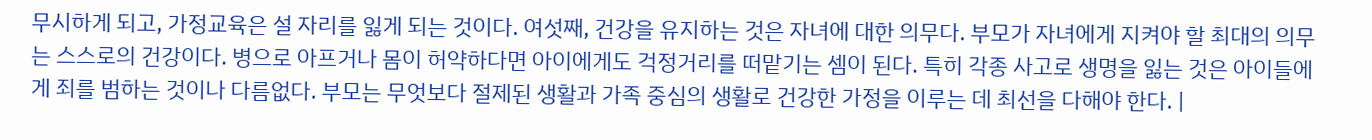무시하게 되고, 가정교육은 설 자리를 잃게 되는 것이다. 여섯째, 건강을 유지하는 것은 자녀에 대한 의무다. 부모가 자녀에게 지켜야 할 최대의 의무는 스스로의 건강이다. 병으로 아프거나 몸이 허약하다면 아이에게도 걱정거리를 떠맡기는 셈이 된다. 특히 각종 사고로 생명을 잃는 것은 아이들에게 죄를 범하는 것이나 다름없다. 부모는 무엇보다 절제된 생활과 가족 중심의 생활로 건강한 가정을 이루는 데 최선을 다해야 한다. |